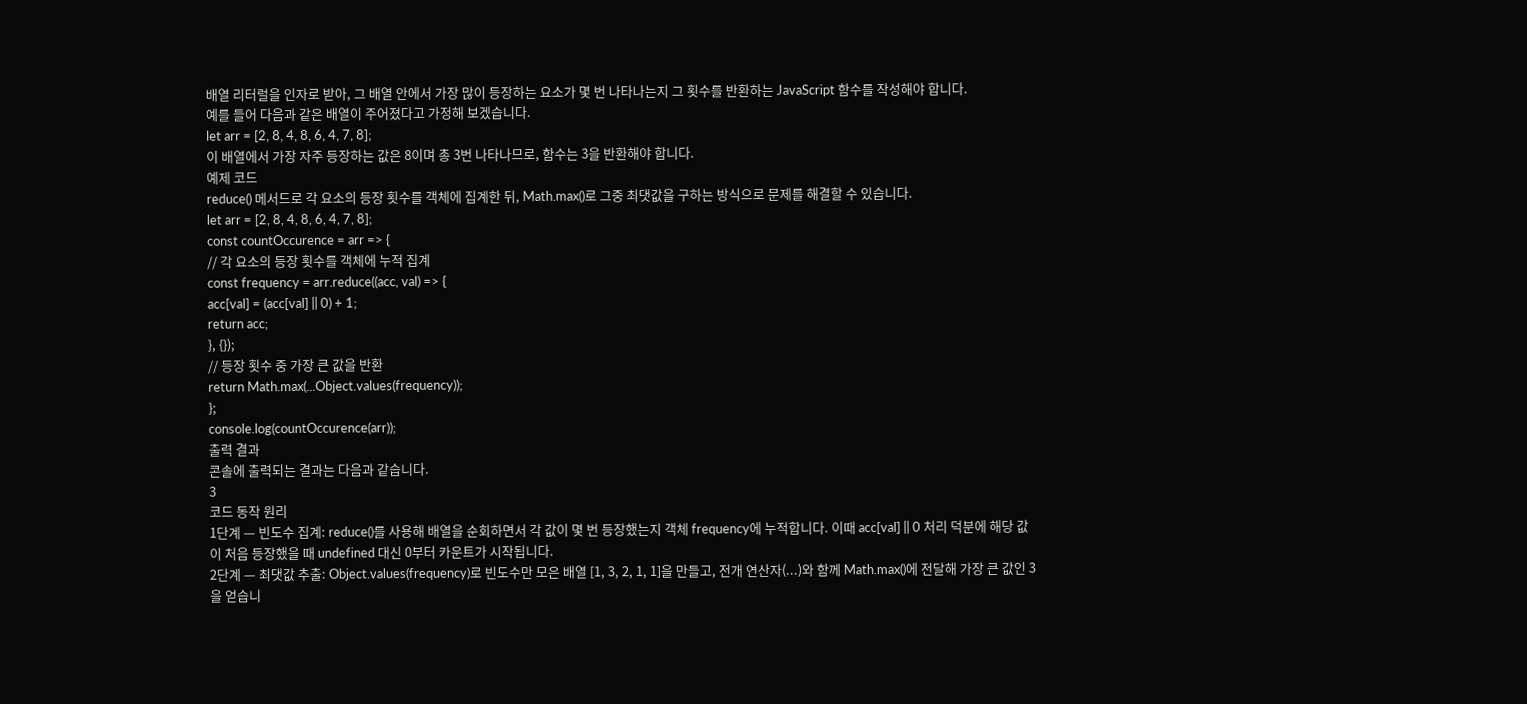배열 리터럴을 인자로 받아, 그 배열 안에서 가장 많이 등장하는 요소가 몇 번 나타나는지 그 횟수를 반환하는 JavaScript 함수를 작성해야 합니다.
예를 들어 다음과 같은 배열이 주어졌다고 가정해 보겠습니다.
let arr = [2, 8, 4, 8, 6, 4, 7, 8];
이 배열에서 가장 자주 등장하는 값은 8이며 총 3번 나타나므로, 함수는 3을 반환해야 합니다.
예제 코드
reduce() 메서드로 각 요소의 등장 횟수를 객체에 집계한 뒤, Math.max()로 그중 최댓값을 구하는 방식으로 문제를 해결할 수 있습니다.
let arr = [2, 8, 4, 8, 6, 4, 7, 8];
const countOccurence = arr => {
// 각 요소의 등장 횟수를 객체에 누적 집계
const frequency = arr.reduce((acc, val) => {
acc[val] = (acc[val] || 0) + 1;
return acc;
}, {});
// 등장 횟수 중 가장 큰 값을 반환
return Math.max(...Object.values(frequency));
};
console.log(countOccurence(arr));
출력 결과
콘솔에 출력되는 결과는 다음과 같습니다.
3
코드 동작 원리
1단계 — 빈도수 집계: reduce()를 사용해 배열을 순회하면서 각 값이 몇 번 등장했는지 객체 frequency에 누적합니다. 이때 acc[val] || 0 처리 덕분에 해당 값이 처음 등장했을 때 undefined 대신 0부터 카운트가 시작됩니다.
2단계 — 최댓값 추출: Object.values(frequency)로 빈도수만 모은 배열 [1, 3, 2, 1, 1]을 만들고, 전개 연산자(...)와 함께 Math.max()에 전달해 가장 큰 값인 3을 얻습니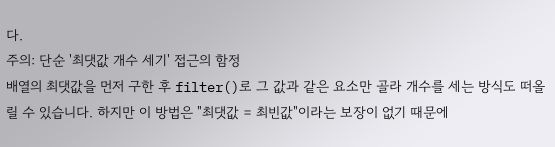다.
주의: 단순 '최댓값 개수 세기' 접근의 함정
배열의 최댓값을 먼저 구한 후 filter()로 그 값과 같은 요소만 골라 개수를 세는 방식도 떠올릴 수 있습니다. 하지만 이 방법은 "최댓값 = 최빈값"이라는 보장이 없기 때문에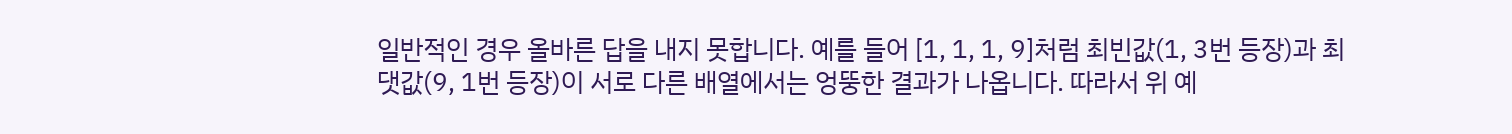일반적인 경우 올바른 답을 내지 못합니다. 예를 들어 [1, 1, 1, 9]처럼 최빈값(1, 3번 등장)과 최댓값(9, 1번 등장)이 서로 다른 배열에서는 엉뚱한 결과가 나옵니다. 따라서 위 예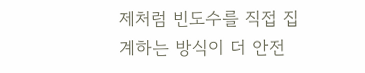제처럼 빈도수를 직접 집계하는 방식이 더 안전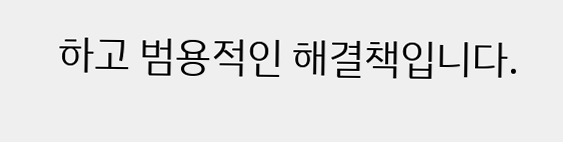하고 범용적인 해결책입니다.